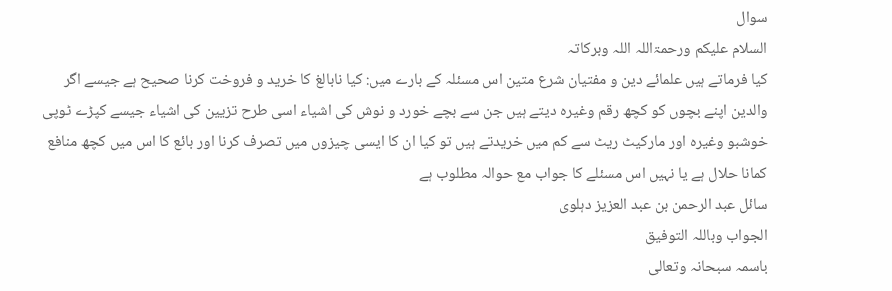سوال
السلام علیکم ورحمۃاللہ اللہ وبرکاتہ
کیا فرماتے ہیں علمائے دین و مفتیان شرع متین اس مسئلہ کے بارے میں: کیا نابالغ کا خرید و فروخت کرنا صحیح ہے جیسے اگر والدین اپنے بچوں کو کچھ رقم وغیرہ دیتے ہیں جن سے بچے خورد و نوش کی اشیاء اسی طرح تزیین کی اشیاء جیسے کپڑے ٹوپی خوشبو وغیرہ اور مارکیٹ ریٹ سے کم میں خریدتے ہیں تو کیا ان کا ایسی چیزوں میں تصرف کرنا اور بائع کا اس میں کچھ منافع کمانا حلال ہے یا نہیں اس مسئلے کا جواب مع حوالہ مطلوب ہے
سائل عبد الرحمن بن عبد العزیز دہلوی
الجواب وباللہ التوفیق
باسمہ سبحانہ وتعالی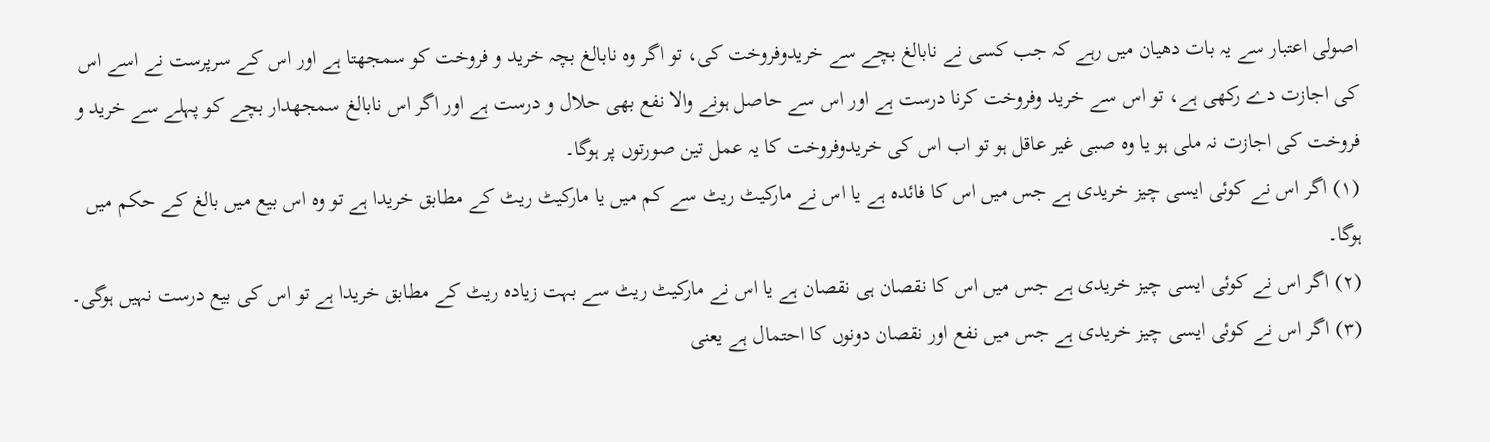اصولی اعتبار سے یہ بات دھیان میں رہے کہ جب کسی نے نابالغ بچے سے خریدوفروخت کی، تو اگر وہ نابالغ بچہ خرید و فروخت کو سمجھتا ہے اور اس کے سرپرست نے اسے اس کی اجازت دے رکھی ہے، تو اس سے خرید وفروخت کرنا درست ہے اور اس سے حاصل ہونے والا نفع بھی حلال و درست ہے اور اگر اس نابالغ سمجھدار بچے کو پہلے سے خرید و فروخت کی اجازت نہ ملی ہو یا وہ صبی غیر عاقل ہو تو اب اس کی خریدوفروخت کا یہ عمل تین صورتوں پر ہوگا۔
(۱) اگر اس نے کوئی ایسی چیز خریدی ہے جس میں اس کا فائدہ ہے یا اس نے مارکیٹ ریٹ سے کم میں یا مارکیٹ ریٹ کے مطابق خریدا ہے تو وہ اس بیع میں بالغ کے حکم میں ہوگا۔
(۲) اگر اس نے کوئی ایسی چیز خریدی ہے جس میں اس کا نقصان ہی نقصان ہے یا اس نے مارکیٹ ریٹ سے بہت زیادہ ریٹ کے مطابق خریدا ہے تو اس کی بیع درست نہیں ہوگی۔
(۳) اگر اس نے کوئی ایسی چیز خریدی ہے جس میں نفع اور نقصان دونوں کا احتمال ہے یعنی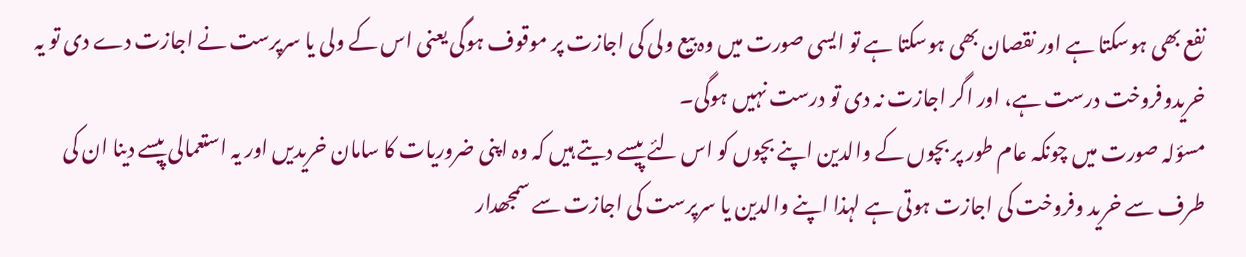نفع بھی ہوسکتا ہے اور نقصان بھی ہوسکتا ہے تو ایسی صورت میں وہ بیع ولی کی اجازت پر موقوف ہوگی یعنی اس کے ولی یا سرپرست نے اجازت دے دی تو یہ خریدوفروخت درست ہے، اور اگر اجازت نہ دی تو درست نہیں ہوگی۔
مسؤلہ صورت میں چونکہ عام طور پر بچوں کے والدین اپنے بچوں کو اس لئے پیسے دیتے ہیں کہ وہ اپنی ضروریات کا سامان خریدیں اور یہ استعمالی پیسے دینا ان کی طرف سے خرید وفروخت کی اجازت ہوتی ہے لہذا اپنے والدین یا سرپرست کی اجازت سے سمجھدار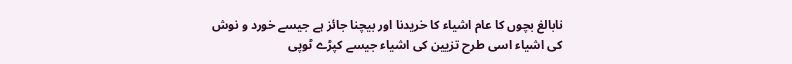نابالغ بچوں کا عام اشیاء کا خریدنا اور بیچنا جائز ہے جیسے خورد و نوش کی اشیاء اسی طرح تزیین کی اشیاء جیسے کپڑے ٹوپی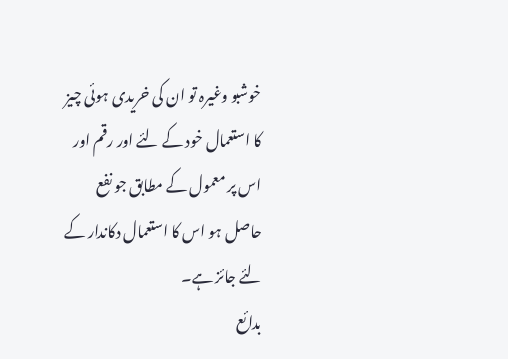خوشبو وغیرہ تو ان کی خریدی ہوئی چیز کا استعمال خود کے لئے اور رقم اور اس پر معمول کے مطابق جو نفع حاصل ہو اس کا استعمال دکاندار کے لئے جائز ہے۔
بدائع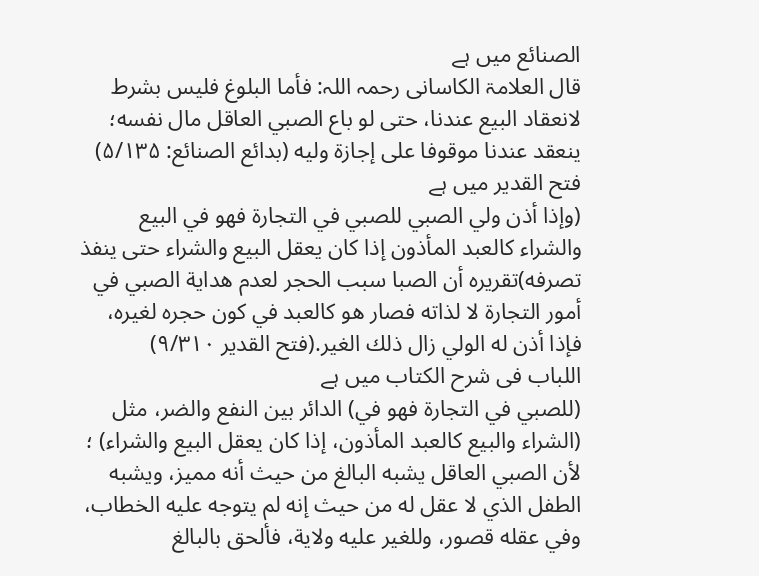الصنائع میں ہے
قال العلامۃ الکاسانی رحمہ اللہ: فأما البلوغ فليس بشرط لانعقاد البيع عندنا، حتى لو باع الصبي العاقل مال نفسه؛ ينعقد عندنا موقوفا على إجازة وليه (بدائع الصنائع: ۵/۱۳۵)
فتح القدیر میں ہے
(وإذا أذن ولي الصبي للصبي في التجارة فهو في البيع والشراء كالعبد المأذون إذا كان يعقل البيع والشراء حتى ينفذ تصرفه)تقريره أن الصبا سبب الحجر لعدم هداية الصبي في أمور التجارة لا لذاته فصار هو كالعبد في كون حجره لغيره، فإذا أذن له الولي زال ذلك الغير.(فتح القدیر ۹/۳۱۰)
اللباب فی شرح الکتاب میں ہے
(للصبي في التجارة فهو في) الدائر بين النفع والضر، مثل (الشراء والبيع كالعبد المأذون، إذا كان يعقل البيع والشراء) ؛ لأن الصبي العاقل يشبه البالغ من حيث أنه مميز، ويشبه الطفل الذي لا عقل له من حيث إنه لم يتوجه عليه الخطاب، وفي عقله قصور، وللغير عليه ولاية، فألحق بالبالغ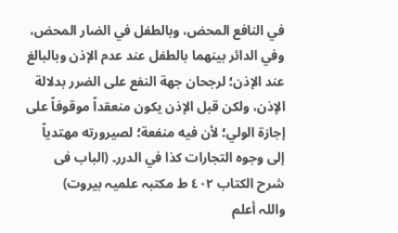في النافع المحض، وبالطفل في الضار المحض، وفي الدائر بينهما بالطفل عند عدم الإذن وبالبالغ عند الإذن؛ لرجحان جهة النفع على الضرر بدلالة الإذن، ولكن قبل الإذن يكون منعقداً موقوفاً على إجازة الولي؛ لأن فيه منفعة؛ لصيرورته مهتدياً إلى وجوه التجارات كذا في الدرر۔ (الباب فی شرح الکتاب ٤٠٢ ط مکتبہ علمیہ بیروت)
واللہ أعلم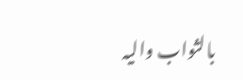بالثواب والیہ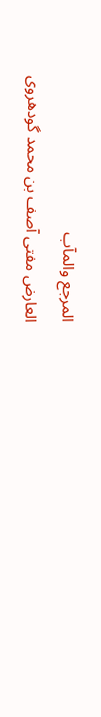المرجع والمآب
العارض مفتی آصف بن محمد گودھروی